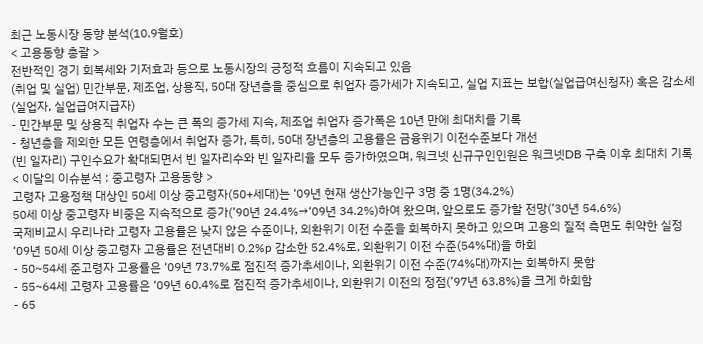최근 노동시장 동향 분석(10.9월호)
< 고용동향 총괄 >
전반적인 경기 회복세와 기저효과 등으로 노동시장의 긍정적 흐름이 지속되고 있음
(취업 및 실업) 민간부문, 제조업, 상용직, 50대 장년층을 중심으로 취업자 증가세가 지속되고, 실업 지표는 보합(실업급여신청자) 혹은 감소세(실업자, 실업급여지급자)
- 민간부문 및 상용직 취업자 수는 큰 폭의 증가세 지속, 제조업 취업자 증가폭은 10년 만에 최대치를 기록
- 청년층을 제외한 모든 연령층에서 취업자 증가, 특히, 50대 장년층의 고용률은 금융위기 이전수준보다 개선
(빈 일자리) 구인수요가 확대되면서 빈 일자리수와 빈 일자리율 모두 증가하였으며, 워크넷 신규구인인원은 워크넷DB 구축 이후 최대치 기록
< 이달의 이슈분석 : 중고령자 고용동향 >
고령자 고용정책 대상인 50세 이상 중고령자(50+세대)는 ‘09년 현재 생산가능인구 3명 중 1명(34.2%)
50세 이상 중고령자 비중은 지속적으로 증가(’90년 24.4%→‘09년 34.2%)하여 왔으며, 앞으로도 증가할 전망(’30년 54.6%)
국제비교시 우리나라 고령자 고용률은 낮지 않은 수준이나, 외환위기 이전 수준을 회복하지 못하고 있으며 고용의 질적 측면도 취약한 실정
‘09년 50세 이상 중고령자 고용률은 전년대비 0.2%p 감소한 52.4%로, 외환위기 이전 수준(54%대)을 하회
- 50~54세 준고령자 고용률은 ‘09년 73.7%로 점진적 증가추세이나, 외환위기 이전 수준(74%대)까지는 회복하지 못함
- 55~64세 고령자 고용률은 ‘09년 60.4%로 점진적 증가추세이나, 외환위기 이전의 정점(’97년 63.8%)을 크게 하회함
- 65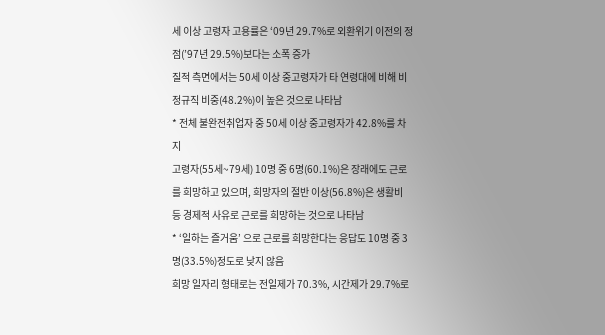세 이상 고령자 고용률은 ‘09년 29.7%로 외환위기 이전의 정점(’97년 29.5%)보다는 소폭 증가
질적 측면에서는 50세 이상 중고령자가 타 연령대에 비해 비정규직 비중(48.2%)이 높은 것으로 나타남
* 전체 불완전취업자 중 50세 이상 중고령자가 42.8%를 차지
고령자(55세~79세) 10명 중 6명(60.1%)은 장래에도 근로를 희망하고 있으며, 희망자의 절반 이상(56.8%)은 생활비 등 경제적 사유로 근로를 희망하는 것으로 나타남
* ‘일하는 즐거움’ 으로 근로를 희망한다는 응답도 10명 중 3명(33.5%)정도로 낮지 않음
희망 일자리 형태로는 전일제가 70.3%, 시간제가 29.7%로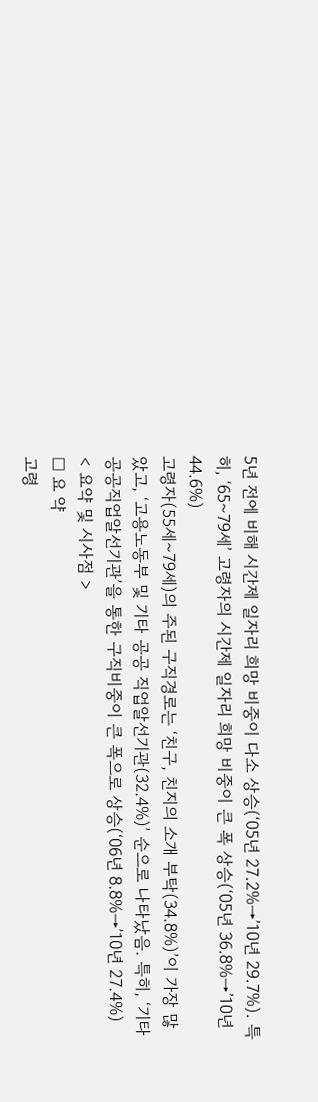5년 전에 비해 시간제 일자리 희망 비중이 다소 상승(‘05년 27.2%→’10년 29.7%). 특히, ‘65~79세’ 고령자의 시간제 일자리 희망 비중이 큰 폭 상승(‘05년 36.8%→’10년 44.6%)
고령자(55세~79세)의 주된 구직경로는 ‘친구, 친지의 소개 부탁(34.8%)’이 가장 많았고, ‘고용노동부 및 기타 공공 직업알선기관(32.4%)’ 순으로 나타났음. 특히, ‘기타 공공직업알선기관’을 통한 구직비중이 큰 폭으로 상승(‘06년 8.8%→’10년 27.4%)
< 요약 및 시사점 >
□ 요 약
고령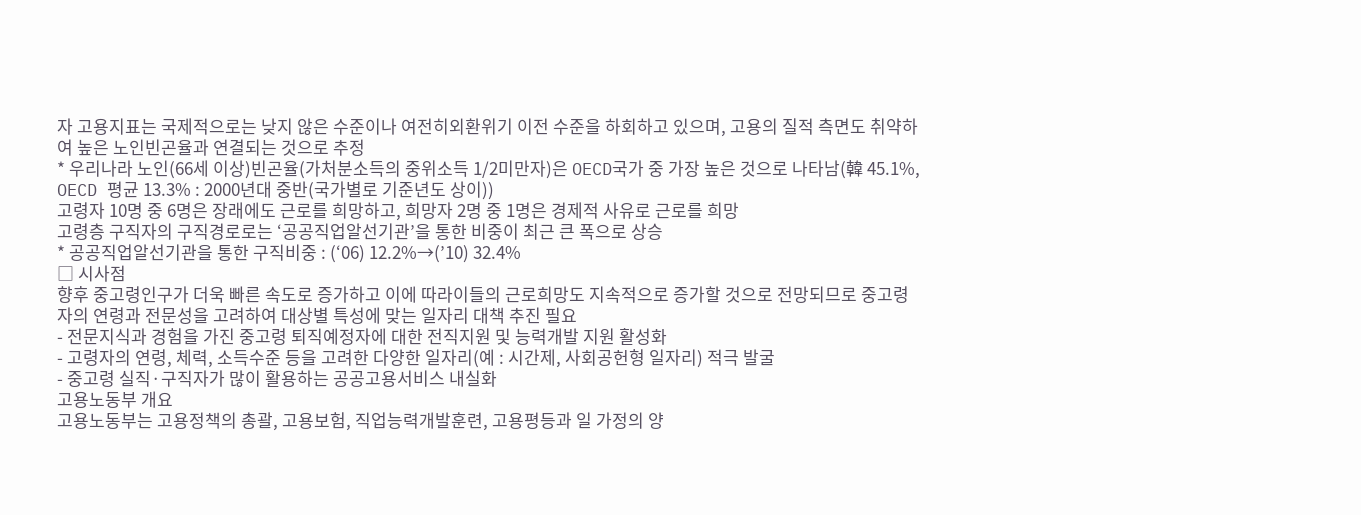자 고용지표는 국제적으로는 낮지 않은 수준이나 여전히외환위기 이전 수준을 하회하고 있으며, 고용의 질적 측면도 취약하여 높은 노인빈곤율과 연결되는 것으로 추정
* 우리나라 노인(66세 이상)빈곤율(가처분소득의 중위소득 1/2미만자)은 OECD국가 중 가장 높은 것으로 나타남(韓 45.1%, OECD 평균 13.3% : 2000년대 중반(국가별로 기준년도 상이))
고령자 10명 중 6명은 장래에도 근로를 희망하고, 희망자 2명 중 1명은 경제적 사유로 근로를 희망
고령층 구직자의 구직경로로는 ‘공공직업알선기관’을 통한 비중이 최근 큰 폭으로 상승
* 공공직업알선기관을 통한 구직비중 : (‘06) 12.2%→(’10) 32.4%
□ 시사점
향후 중고령인구가 더욱 빠른 속도로 증가하고 이에 따라이들의 근로희망도 지속적으로 증가할 것으로 전망되므로 중고령자의 연령과 전문성을 고려하여 대상별 특성에 맞는 일자리 대책 추진 필요
- 전문지식과 경험을 가진 중고령 퇴직예정자에 대한 전직지원 및 능력개발 지원 활성화
- 고령자의 연령, 체력, 소득수준 등을 고려한 다양한 일자리(예 : 시간제, 사회공헌형 일자리) 적극 발굴
- 중고령 실직·구직자가 많이 활용하는 공공고용서비스 내실화
고용노동부 개요
고용노동부는 고용정책의 총괄, 고용보험, 직업능력개발훈련, 고용평등과 일 가정의 양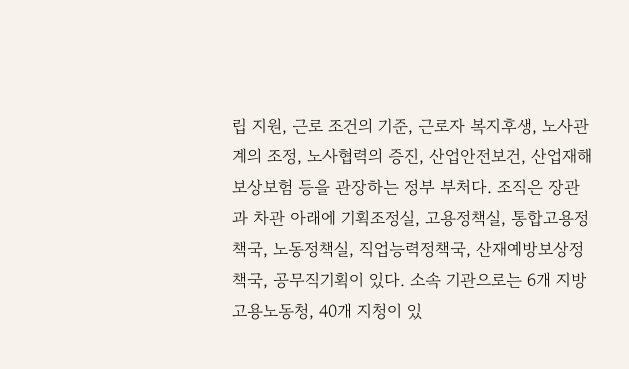립 지원, 근로 조건의 기준, 근로자 복지후생, 노사관계의 조정, 노사협력의 증진, 산업안전보건, 산업재해보상보험 등을 관장하는 정부 부처다. 조직은 장관과 차관 아래에 기획조정실, 고용정책실, 통합고용정책국, 노동정책실, 직업능력정책국, 산재예방보상정책국, 공무직기획이 있다. 소속 기관으로는 6개 지방고용노동청, 40개 지청이 있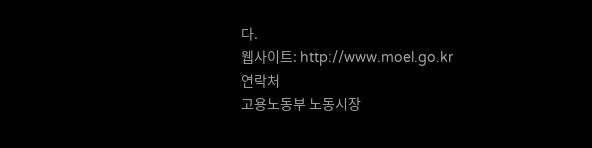다.
웹사이트: http://www.moel.go.kr
연락처
고용노동부 노동시장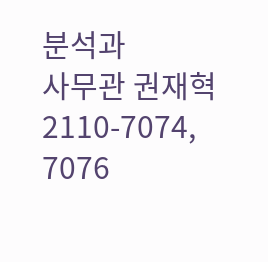분석과
사무관 권재혁
2110-7074, 7076